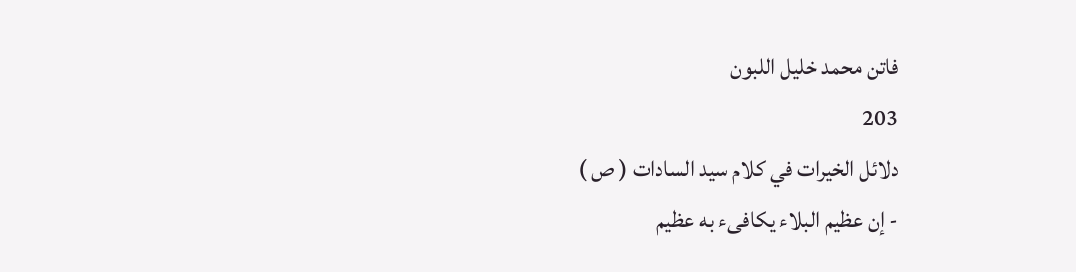فاتن محمد خليل اللبون
203
دلائل الخيرات في كلام سيد السادات ( ص )
- إن عظيم البلاء يكافىء به عظيم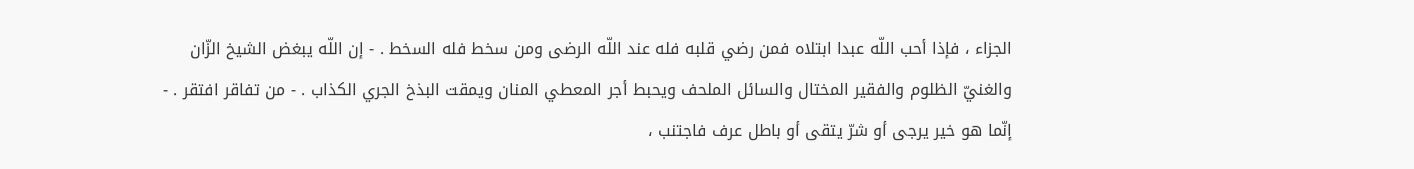الجزاء ، فإذا أحب اللّه عبدا ابتلاه فمن رضي قلبه فله عند اللّه الرضى ومن سخط فله السخط . - إن اللّه يبغض الشيخ الزّان والغنيّ الظلوم والفقير المختال والسائل الملحف ويحبط أجر المعطي المنان ويمقت البذخ الجري الكذاب . - من تفاقر افتقر . - إنّما هو خير يرجى أو شرّ يتقى أو باطل عرف فاجتنب ،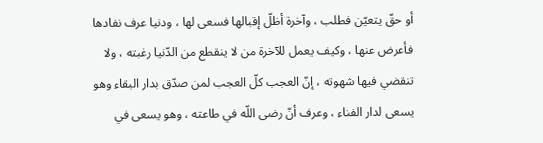أو حقّ يتعيّن فطلب ، وآخرة أظلّ إقبالها فسعى لها ، ودنيا عرف نفادها فأعرض عنها ، وكيف يعمل للآخرة من لا ينقطع من الدّنيا رغبته ، ولا تنقضي فيها شهوته ، إنّ العجب كلّ العجب لمن صدّق بدار البقاء وهو يسعى لدار الفناء ، وعرف أنّ رضى اللّه في طاعته ، وهو يسعى في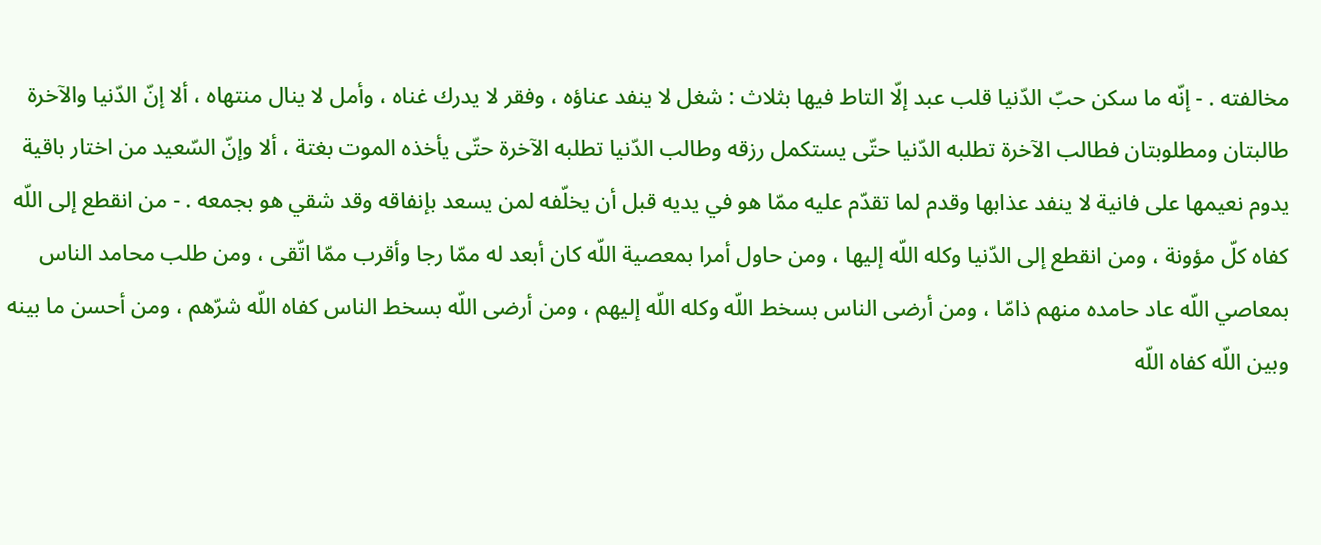مخالفته . - إنّه ما سكن حبّ الدّنيا قلب عبد إلّا التاط فيها بثلاث : شغل لا ينفد عناؤه ، وفقر لا يدرك غناه ، وأمل لا ينال منتهاه ، ألا إنّ الدّنيا والآخرة طالبتان ومطلوبتان فطالب الآخرة تطلبه الدّنيا حتّى يستكمل رزقه وطالب الدّنيا تطلبه الآخرة حتّى يأخذه الموت بغتة ، ألا وإنّ السّعيد من اختار باقية يدوم نعيمها على فانية لا ينفد عذابها وقدم لما تقدّم عليه ممّا هو في يديه قبل أن يخلّفه لمن يسعد بإنفاقه وقد شقي هو بجمعه . - من انقطع إلى اللّه كفاه كلّ مؤونة ، ومن انقطع إلى الدّنيا وكله اللّه إليها ، ومن حاول أمرا بمعصية اللّه كان أبعد له ممّا رجا وأقرب ممّا اتّقى ، ومن طلب محامد الناس بمعاصي اللّه عاد حامده منهم ذامّا ، ومن أرضى الناس بسخط اللّه وكله اللّه إليهم ، ومن أرضى اللّه بسخط الناس كفاه اللّه شرّهم ، ومن أحسن ما بينه وبين اللّه كفاه اللّه